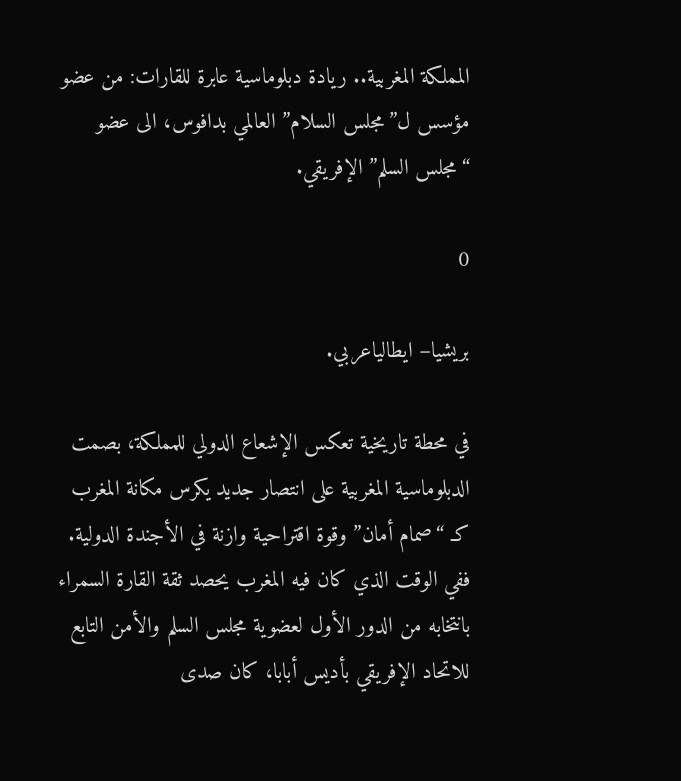المملكة المغربية.. ريادة دبلوماسية عابرة للقارات: من عضو مؤسس ل”مجلس السلام” العالمي بدافوس، الى عضو “مجلس السلم” الإفريقي.

0

بريشيا– ايطالياعربي.

في محطة تاريخية تعكس الإشعاع الدولي للمملكة، بصمت الدبلوماسية المغربية على انتصار جديد يكرس مكانة المغرب كـ “صمام أمان” وقوة اقتراحية وازنة في الأجندة الدولية. ففي الوقت الذي كان فيه المغرب يحصد ثقة القارة السمراء بانتخابه من الدور الأول لعضوية مجلس السلم والأمن التابع للاتحاد الإفريقي بأديس أبابا، كان صدى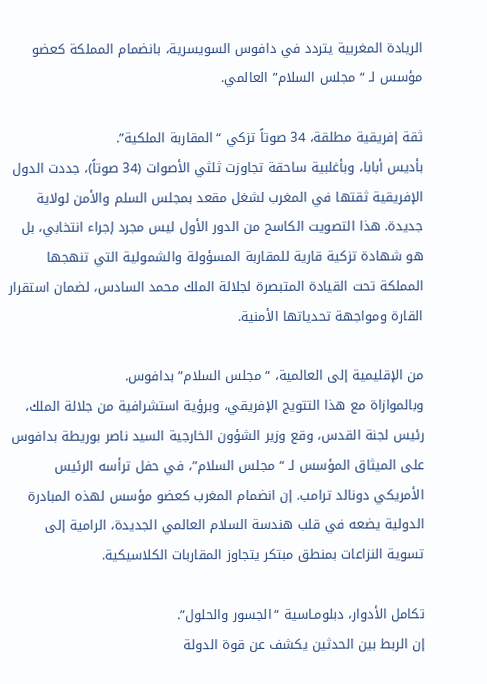الريادة المغربية يتردد في دافوس السويسرية، بانضمام المملكة كعضو مؤسس لـ “مجلس السلام” العالمي.

ثقة إفريقية مطلقة، 34 صوتاً تزكي “المقاربة الملكية”.
بأديس أبابا، وبأغلبية ساحقة تجاوزت ثلثي الأصوات (34 صوتاً)، جددت الدول الإفريقية ثقتها في المغرب لشغل مقعد بمجلس السلم والأمن لولاية جديدة. هذا التصويت الكاسح من الدور الأول ليس مجرد إجراء انتخابي، بل هو شهادة تزكية قارية للمقاربة المسؤولة والشمولية التي تنهجها المملكة تحت القيادة المتبصرة لجلالة الملك محمد السادس، لضمان استقرار القارة ومواجهة تحدياتها الأمنية.

من الإقليمية إلى العالمية، “مجلس السلام” بدافوس.
وبالموازاة مع هذا التتويج الإفريقي، وبرؤية استشرافية من جلالة الملك، رئيس لجنة القدس، وقع وزير الشؤون الخارجية السيد ناصر بوريطة بدافوس على الميثاق المؤسس لـ “مجلس السلام”، في حفل ترأسه الرئيس الأمريكي دونالد ترامب. إن انضمام المغرب كعضو مؤسس لهذه المبادرة الدولية يضعه في قلب هندسة السلام العالمي الجديدة، الرامية إلى تسوية النزاعات بمنطق مبتكر يتجاوز المقاربات الكلاسيكية.

تكامل الأدوار، دبلومـاسية “الجسور والحلول”.
إن الربط بين الحدثين يكشف عن قوة الدولة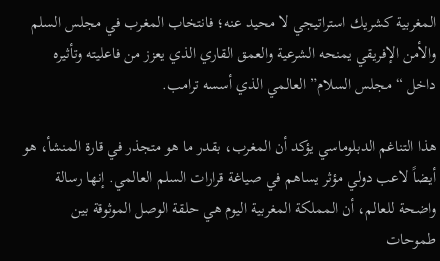المغربية كشريك استراتيجي لا محيد عنه؛ فانتخاب المغرب في مجلس السلم والأمن الإفريقي يمنحه الشرعية والعمق القاري الذي يعزز من فاعليته وتأثيره داخل “مجلس السلام” العالمي الذي أسسه ترامب.

هذا التناغم الدبلوماسي يؤكد أن المغرب، بقدر ما هو متجذر في قارة المنشأ، هو أيضاً لاعب دولي مؤثر يساهم في صياغة قرارات السلم العالمي. إنها رسالة واضحة للعالم، أن المملكة المغربية اليوم هي حلقة الوصل الموثوقة بين طموحات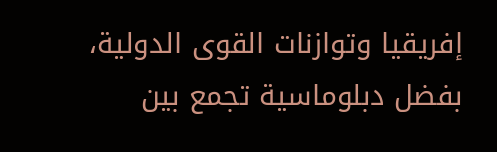إفريقيا وتوازنات القوى الدولية، بفضل دبلوماسية تجمع بين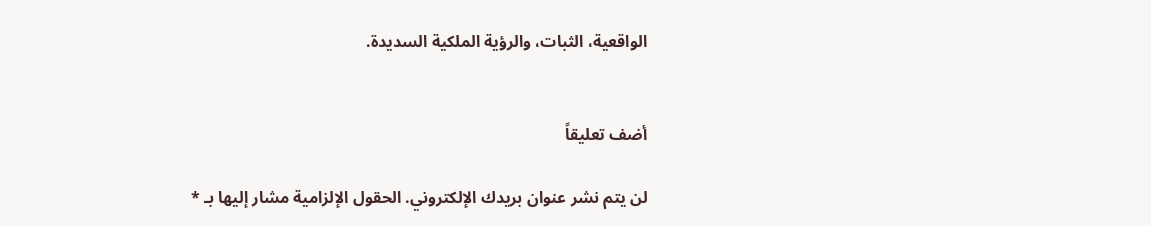الواقعية، الثبات، والرؤية الملكية السديدة.


أضف تعليقاً

لن يتم نشر عنوان بريدك الإلكتروني. الحقول الإلزامية مشار إليها بـ *